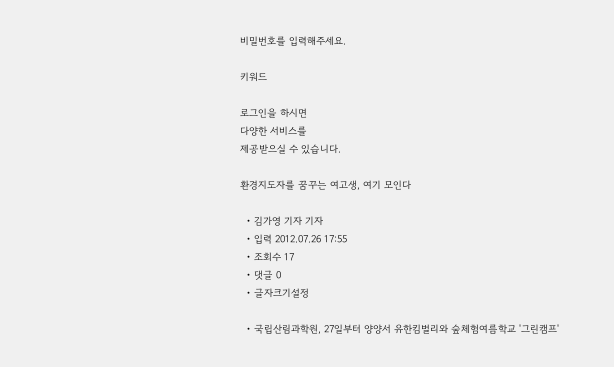비밀번호를 입력해주세요.

키워드

로그인을 하시면
다양한 서비스를
제공받으실 수 있습니다.

환경지도자를 꿈꾸는 여고생, 여기 모인다

  • 김가영 기자 기자
  • 입력 2012.07.26 17:55
  • 조회수 17
  • 댓글 0
  • 글자크기설정

  • 국립산림과학원, 27일부터 양양서 유한킴벌리와 숲체험여름학교 '그린캠프'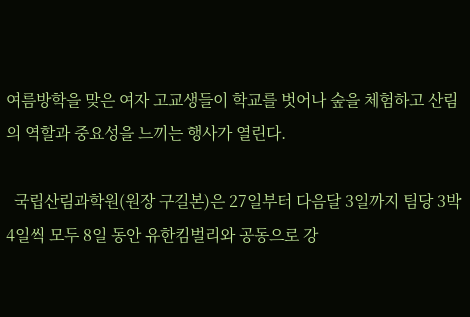여름방학을 맞은 여자 고교생들이 학교를 벗어나 숲을 체험하고 산림의 역할과 중요성을 느끼는 행사가 열린다.

  국립산림과학원(원장 구길본)은 27일부터 다음달 3일까지 팀당 3박4일씩 모두 8일 동안 유한킴벌리와 공동으로 강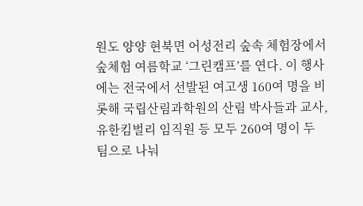원도 양양 현북면 어성전리 숲속 체험장에서 숲체험 여름학교 ‘그린캠프’를 연다. 이 행사에는 전국에서 선발된 여고생 160여 명을 비롯해 국립산림과학원의 산림 박사들과 교사, 유한킴벌리 임직원 등 모두 260여 명이 두 팀으로 나눠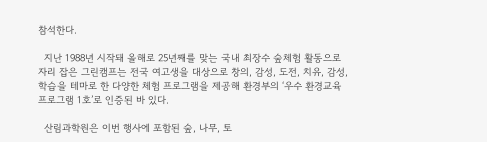참석한다.

  지난 1988년 시작돼 올해로 25년째를 맞는 국내 최장수 숲체험 활동으로 자리 잡은 그린캠프는 전국 여고생을 대상으로 창의, 감성, 도전, 치유, 감성, 학습을 테마로 한 다양한 체험 프로그램을 제공해 환경부의 ‘우수 환경교육 프로그램 1호’로 인증된 바 있다.

  산림과학원은 이번 행사에 포함된 숲, 나무, 토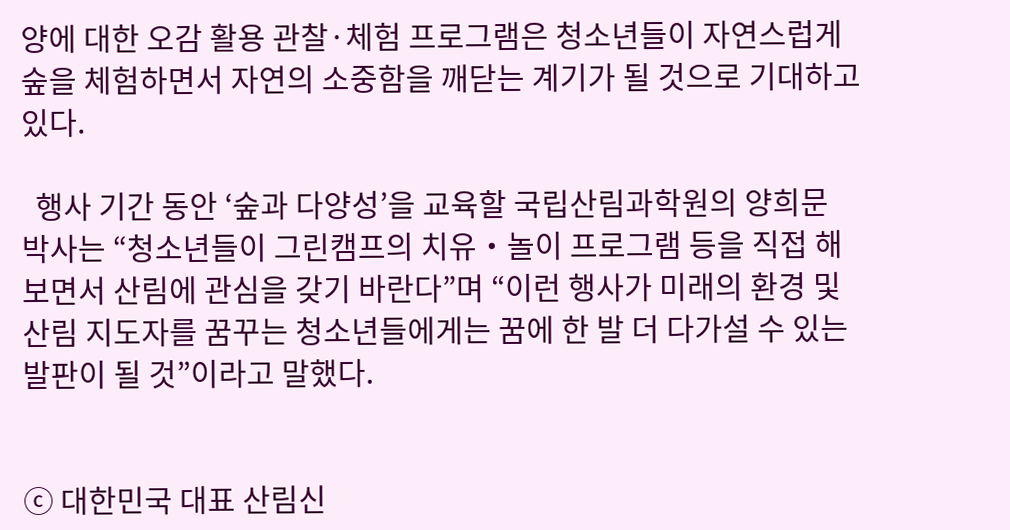양에 대한 오감 활용 관찰·체험 프로그램은 청소년들이 자연스럽게 숲을 체험하면서 자연의 소중함을 깨닫는 계기가 될 것으로 기대하고 있다.

  행사 기간 동안 ‘숲과 다양성’을 교육할 국립산림과학원의 양희문 박사는 “청소년들이 그린캠프의 치유‧놀이 프로그램 등을 직접 해보면서 산림에 관심을 갖기 바란다”며 “이런 행사가 미래의 환경 및 산림 지도자를 꿈꾸는 청소년들에게는 꿈에 한 발 더 다가설 수 있는 발판이 될 것”이라고 말했다.


ⓒ 대한민국 대표 산림신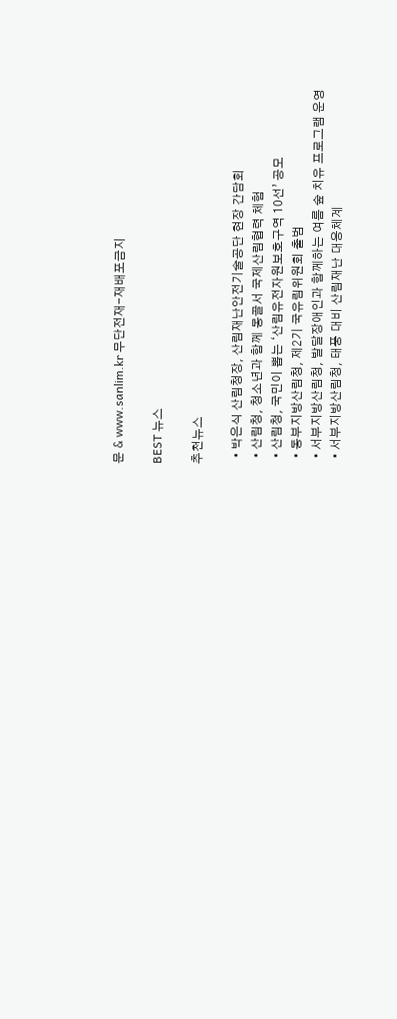문 & www.sanlim.kr 무단전재-재배포금지

BEST 뉴스

추천뉴스

  • 박은식 산림청장, 산림재난안전기술공단 현장 간담회
  • 산림청, 청소년과 함께 몽골서 국제산림협력 체험
  • 산림청, 국민이 뽑는 ‘산림유전자원보호구역 10선’ 공모
  • 동부지방산림청, 제2기 국유림위원회 출범
  • 서부지방산림청, 발달장애인과 함께하는 여름 숲 치유 프로그램 운영
  • 서부지방산림청, 태풍 대비 산림재난 대응체계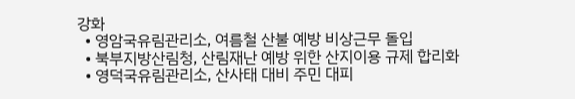강화
  • 영암국유림관리소, 여름철 산불 예방 비상근무 돌입
  • 북부지방산림청, 산림재난 예방 위한 산지이용 규제 합리화
  • 영덕국유림관리소, 산사태 대비 주민 대피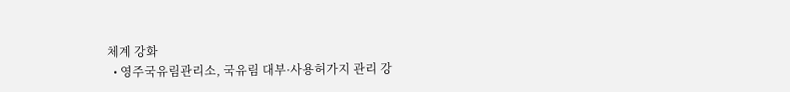체계 강화
  • 영주국유림관리소, 국유림 대부·사용허가지 관리 강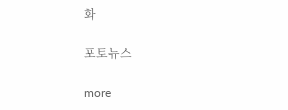화

포토뉴스

more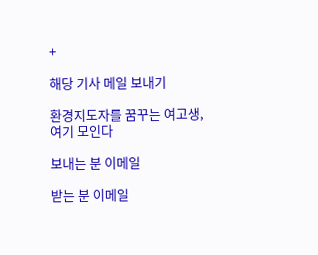+

해당 기사 메일 보내기

환경지도자를 꿈꾸는 여고생, 여기 모인다

보내는 분 이메일

받는 분 이메일